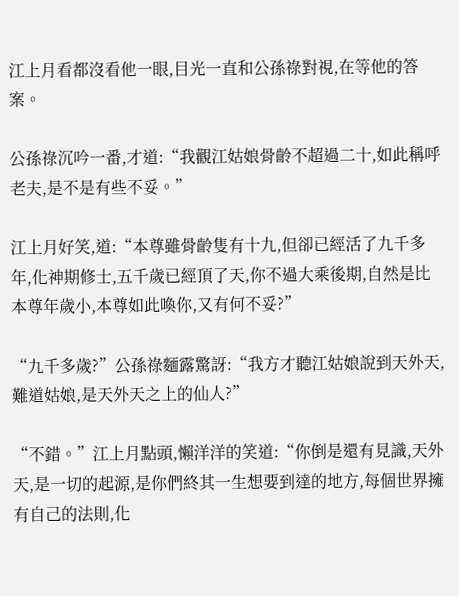江上月看都沒看他一眼,目光一直和公孫祿對視,在等他的答案。

公孫祿沉吟一番,才道:“我觀江姑娘骨齡不超過二十,如此稱呼老夫,是不是有些不妥。”

江上月好笑,道:“本尊雖骨齡隻有十九,但卻已經活了九千多年,化神期修士,五千歲已經頂了天,你不過大乘後期,自然是比本尊年歲小,本尊如此喚你,又有何不妥?”

“九千多歲?”公孫祿麵露驚訝:“我方才聽江姑娘說到天外天,難道姑娘,是天外天之上的仙人?”

“不錯。”江上月點頭,懶洋洋的笑道:“你倒是還有見識,天外天,是一切的起源,是你們終其一生想要到達的地方,每個世界擁有自己的法則,化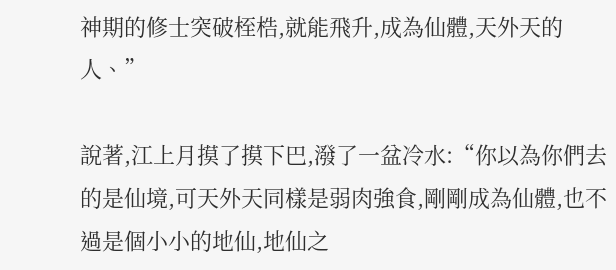神期的修士突破桎梏,就能飛升,成為仙體,天外天的人、”

說著,江上月摸了摸下巴,潑了一盆冷水:“你以為你們去的是仙境,可天外天同樣是弱肉強食,剛剛成為仙體,也不過是個小小的地仙,地仙之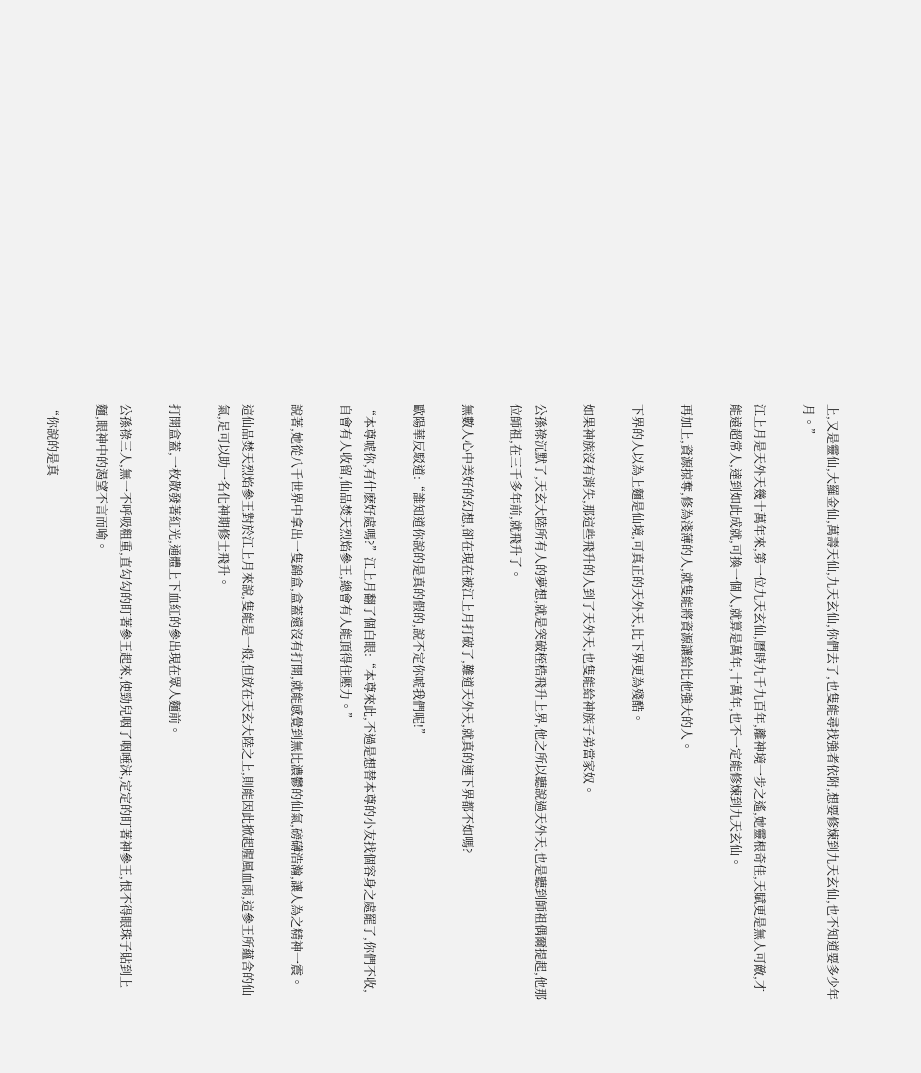上,又是靈仙,大羅金仙,萬壽天仙,九天玄仙,你們去了,也隻能尋找強者依附,想要修煉到九天玄仙,也不知道要多少年月。”

江上月是天外天幾十萬年來,第一位九天玄仙,曆時九千九百年,離神境一步之遙,她靈根奇佳,天賦更是無人可敵,才能遠超常人,達到如此成就,可換一個人,就算是萬年,十萬年,也不一定能修煉到九天玄仙。

再加上,資源掠奪,修為淺薄的人,就隻能將資源讓給比他強大的人。

下界的人以為上麵是仙境,可真正的天外天,比下界更為殘酷。

如果神族沒有消失,那這些飛升的人到了天外天,也隻能給神族子弟當家奴。

公孫祿沉默了,天玄大陸所有人的夢想,就是突破桎梏飛升上界,他之所以聽說過天外天,也是聽到師祖偶爾提起,他那位師祖,在三千多年前,就飛升了。

無數人心中美好的幻想,卻在現在被江上月打破了,難道天外天,就真的連下界都不如嗎?

歐陽華反駁道:“誰知道你說的是真的假的,說不定你唬我們呢!”

“本尊唬你,有什麽好處嗎?”江上月翻了個白眼:“本尊來此,不過是想替本尊的小友找個容身之處罷了,你們不收,自會有人收留,仙品焚天烈焰參王,總會有人能頂得住壓力。”

說著,她從八千世界中拿出一隻錦盒,盒蓋還沒有打開,就能感覺到無比濃鬱的仙氣,磅礴浩瀚,讓人為之精神一震。

這仙品焚天烈焰參王對於江上月來說,隻能是一般,但放在天玄大陸之上,則能因此掀起腥風血雨,這參王所蘊含的仙氣,足可以助一名化神期修士飛升。

打開盒蓋,一枚散發著紅光,通體上下血紅的參出現在眾人麵前。

公孫祿三人,無一不呼吸粗重,直勾勾的盯著參王起來,使勁兒咽了咽唾沫,定定的盯著神參王,恨不得眼珠子貼到上麵,眼神中的渴望不言而喻。

“你說的是真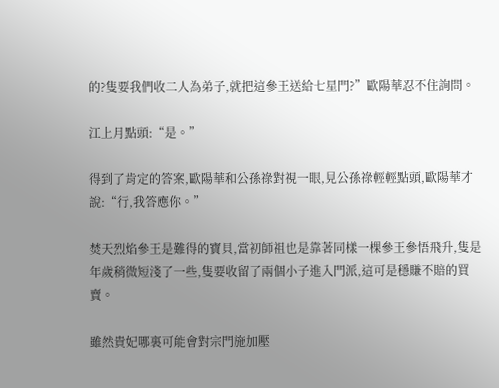的?隻要我們收二人為弟子,就把這參王送給七星門?”歐陽華忍不住詢問。

江上月點頭:“是。”

得到了肯定的答案,歐陽華和公孫祿對視一眼,見公孫祿輕輕點頭,歐陽華才說:“行,我答應你。”

焚天烈焰參王是難得的寶貝,當初師祖也是靠著同樣一棵參王參悟飛升,隻是年歲稍微短淺了一些,隻要收留了兩個小子進入門派,這可是穩賺不賠的買賣。

雖然貴妃哪裏可能會對宗門施加壓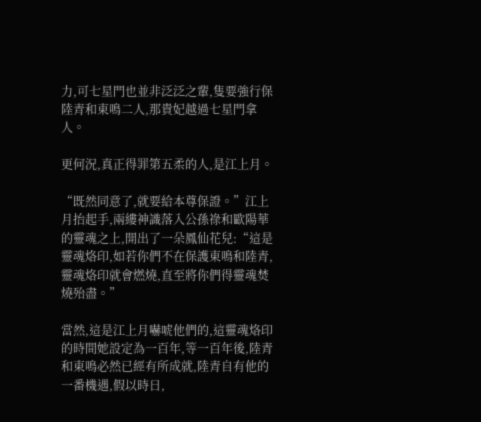力,可七星門也並非泛泛之輩,隻要強行保陸青和東鳴二人,那貴妃越過七星門拿人。

更何況,真正得罪第五柔的人,是江上月。

“既然同意了,就要給本尊保證。”江上月抬起手,兩縷神識落入公孫祿和歐陽華的靈魂之上,開出了一朵鳳仙花兒:“這是靈魂烙印,如若你們不在保護東鳴和陸青,靈魂烙印就會燃燒,直至將你們得靈魂焚燒殆盡。”

當然,這是江上月嚇唬他們的,這靈魂烙印的時間她設定為一百年,等一百年後,陸青和東鳴必然已經有所成就,陸青自有他的一番機遇,假以時日,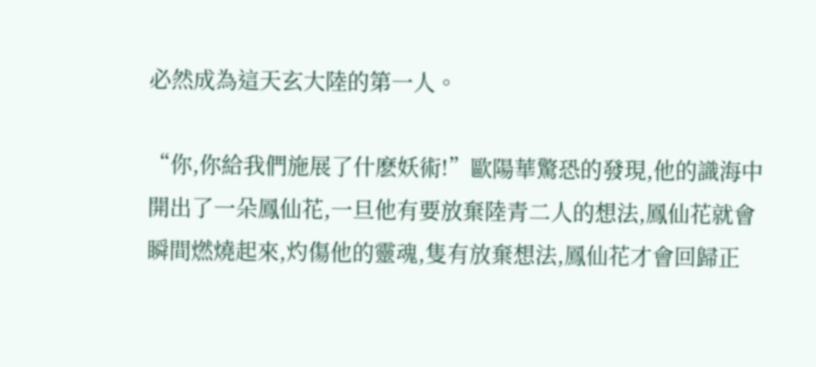必然成為這天玄大陸的第一人。

“你,你給我們施展了什麽妖術!”歐陽華驚恐的發現,他的識海中開出了一朵鳳仙花,一旦他有要放棄陸青二人的想法,鳳仙花就會瞬間燃燒起來,灼傷他的靈魂,隻有放棄想法,鳳仙花才會回歸正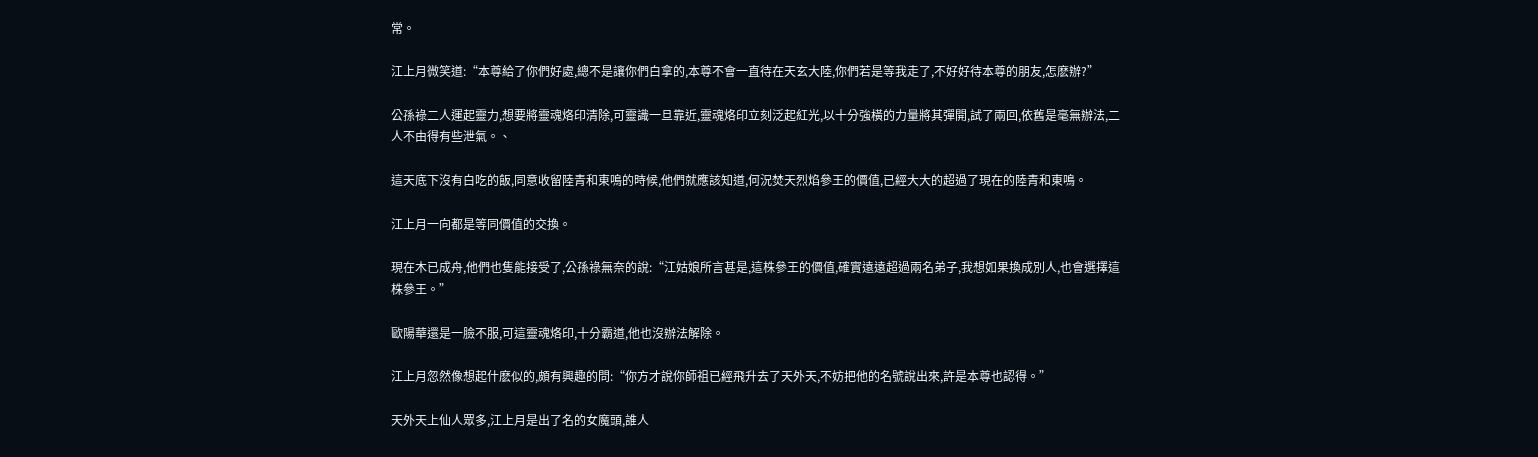常。

江上月微笑道:“本尊給了你們好處,總不是讓你們白拿的,本尊不會一直待在天玄大陸,你們若是等我走了,不好好待本尊的朋友,怎麽辦?”

公孫祿二人運起靈力,想要將靈魂烙印清除,可靈識一旦靠近,靈魂烙印立刻泛起紅光,以十分強橫的力量將其彈開,試了兩回,依舊是毫無辦法,二人不由得有些泄氣。、

這天底下沒有白吃的飯,同意收留陸青和東鳴的時候,他們就應該知道,何況焚天烈焰參王的價值,已經大大的超過了現在的陸青和東鳴。

江上月一向都是等同價值的交換。

現在木已成舟,他們也隻能接受了,公孫祿無奈的說:“江姑娘所言甚是,這株參王的價值,確實遠遠超過兩名弟子,我想如果換成別人,也會選擇這株參王。”

歐陽華還是一臉不服,可這靈魂烙印,十分霸道,他也沒辦法解除。

江上月忽然像想起什麽似的,頗有興趣的問:“你方才說你師祖已經飛升去了天外天,不妨把他的名號說出來,許是本尊也認得。”

天外天上仙人眾多,江上月是出了名的女魔頭,誰人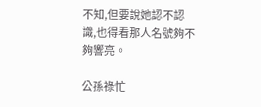不知,但要說她認不認識,也得看那人名號夠不夠響亮。

公孫祿忙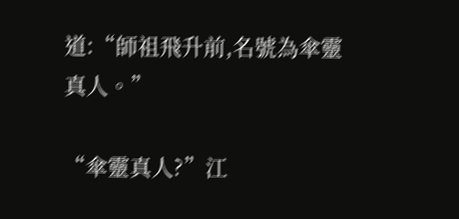道:“師祖飛升前,名號為傘靈真人。”

“傘靈真人?”江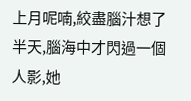上月呢喃,絞盡腦汁想了半天,腦海中才閃過一個人影,她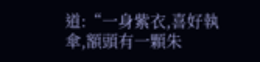道:“一身紫衣,喜好執傘,額頭有一顆朱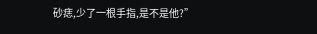砂痣,少了一根手指,是不是他?”